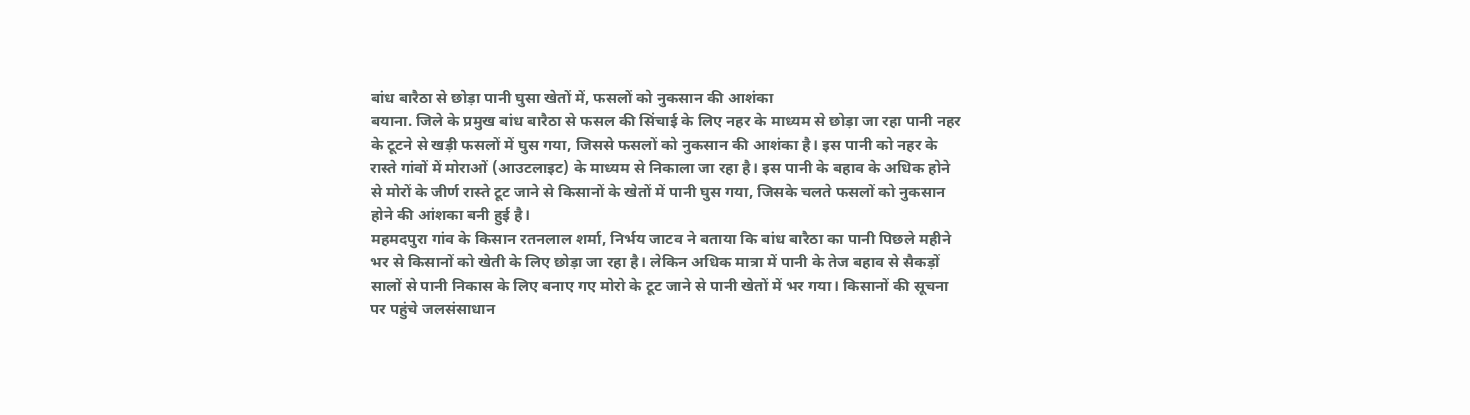बांध बारैठा से छोड़ा पानी घुसा खेतों में, फसलों को नुकसान की आशंका
बयाना. जिले के प्रमुख बांध बारैठा से फसल की सिंचाई के लिए नहर के माध्यम से छोड़ा जा रहा पानी नहर के टूटने से खड़ी फसलों में घुस गया, जिससे फसलों को नुकसान की आशंका है। इस पानी को नहर के रास्ते गांवों में मोराओं (आउटलाइट) के माध्यम से निकाला जा रहा है। इस पानी के बहाव के अधिक होने से मोरों के जीर्ण रास्ते टूट जाने से किसानों के खेतों में पानी घुस गया, जिसके चलते फसलों को नुकसान होने की आंशका बनी हुई है।
महमदपुरा गांव के किसान रतनलाल शर्मा, निर्भय जाटव ने बताया कि बांध बारैठा का पानी पिछले महीने भर से किसानों को खेती के लिए छोड़ा जा रहा है। लेकिन अधिक मात्रा में पानी के तेज बहाव से सैकड़ों सालों से पानी निकास के लिए बनाए गए मोरो के टूट जाने से पानी खेतों में भर गया। किसानों की सूचना पर पहुंचे जलसंसाधान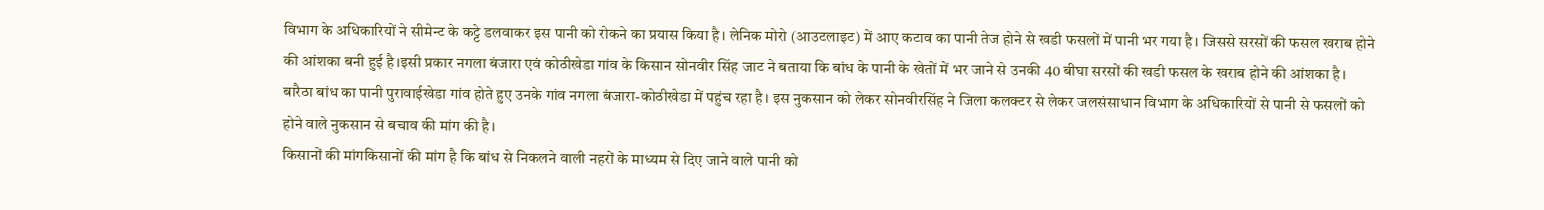विभाग के अधिकारियों ने सीमेन्ट के कट्टे डलवाकर इस पानी को रोकने का प्रयास किया है। लेनिक मोरो (आउटलाइट) में आए कटाव का पानी तेज होने से खडी फसलों में पानी भर गया है। जिससे सरसों की फसल खराब होने की आंशका बनी हुई है।इसी प्रकार नगला बंजारा एवं कोठीखेडा गांव के किसान सोनवीर सिंह जाट ने बताया कि बांध के पानी के खेतों में भर जाने से उनकी 40 बीघा सरसों की खडी फसल के खराब होने की आंशका है। बारैठा बांध का पानी पुरावाईखेडा गांव होते हुए उनके गांव नगला बंजारा-कोठीखेडा में पहुंच रहा है। इस नुकसान को लेकर सोनवीरसिंह ने जिला कलक्टर से लेकर जलसंसाधान विभाग के अधिकारियों से पानी से फसलों को होने वाले नुकसान से बचाव की मांग की है।
किसानों की मांगकिसानों की मांग है कि बांध से निकलने वाली नहरों के माध्यम से दिए जाने वाले पानी को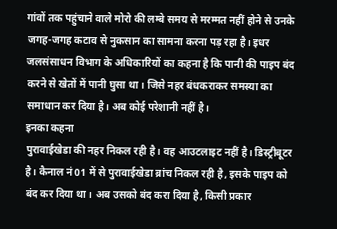गांवों तक पहुंचाने वाले मोरो की लम्बे समय से मरम्मत नहीं होने से उनके जगह-जगह कटाव से नुकसान का सामना करना पड़ रहा है। इधर जलसंसाधन विभाग के अधिकारियों का कहना है कि पानी की पाइप बंद करने से खेतों में पानी घुसा था। जिसे नहर बंधकराकर समस्या का समाधान कर दिया है। अब कोई परेशानी नहीं है।
इनका कहना
पुरावाईखेडा की नहर निकल रही है। वह आउटलाइट नहीं है। डिस्ट्रीबूटर है। कैनाल नं01 में से पुरावाईखेडा ब्रांच निकल रही है, इसके पाइप को बंद कर दिया था। अब उसको बंद करा दिया है, किसी प्रकार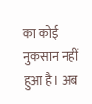का कोई नुकसान नहीं हुआ है। अब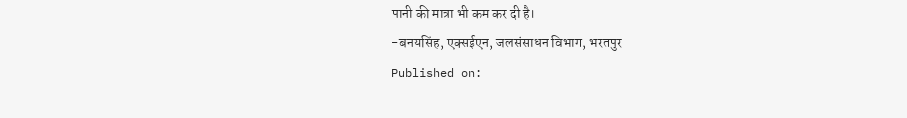पानी की मात्रा भी कम कर दी है।
-बनयसिंह, एक्सईएन, जलसंसाधन विभाग, भरतपुर
Published on: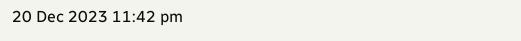20 Dec 2023 11:42 pm